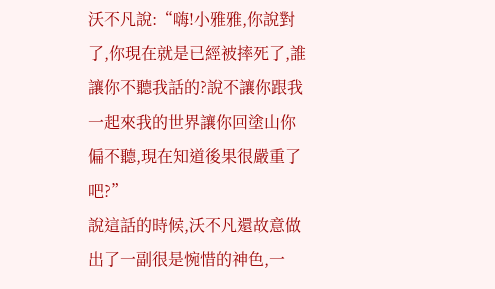沃不凡說:“嗨!小雅雅,你說對了,你現在就是已經被摔死了,誰讓你不聽我話的?說不讓你跟我一起來我的世界讓你回塗山你偏不聽,現在知道後果很嚴重了吧?”
說這話的時候,沃不凡還故意做出了一副很是惋惜的神色,一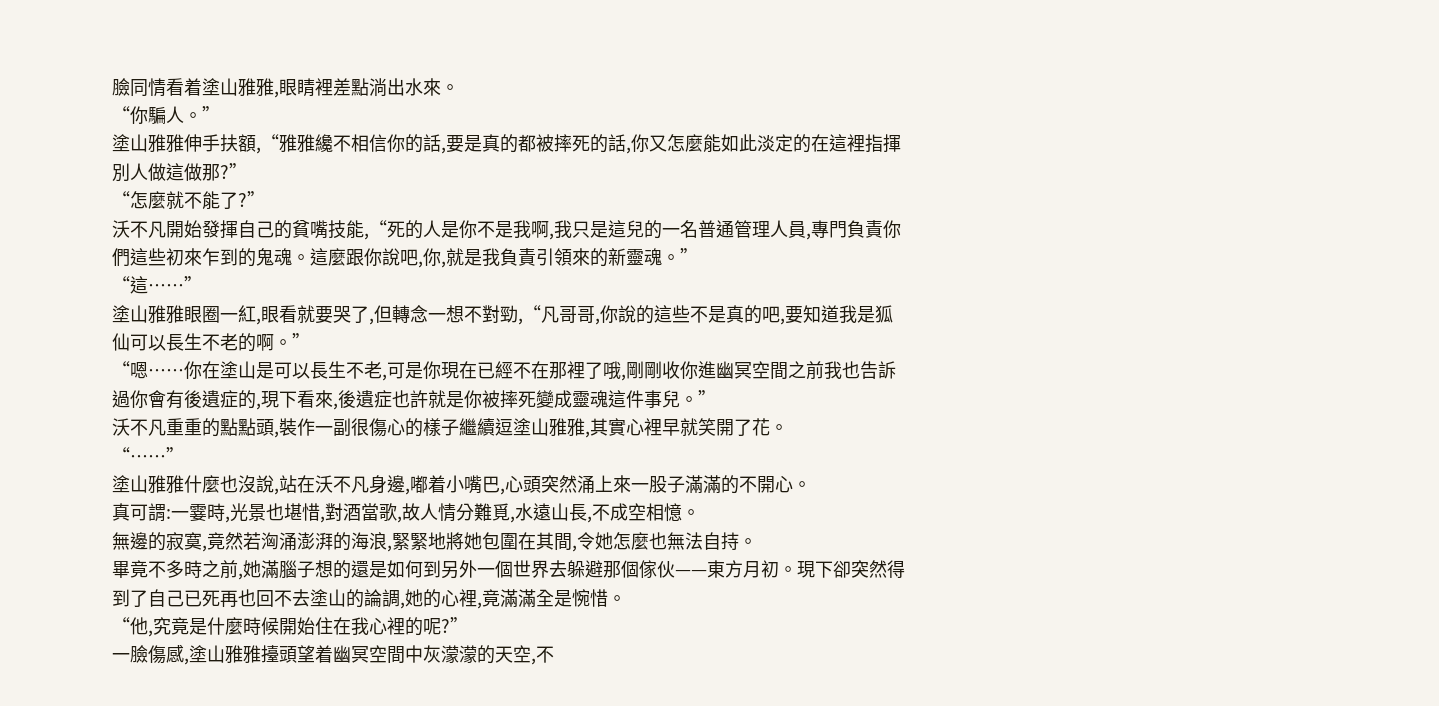臉同情看着塗山雅雅,眼睛裡差點淌出水來。
“你騙人。”
塗山雅雅伸手扶額,“雅雅纔不相信你的話,要是真的都被摔死的話,你又怎麼能如此淡定的在這裡指揮別人做這做那?”
“怎麼就不能了?”
沃不凡開始發揮自己的貧嘴技能,“死的人是你不是我啊,我只是這兒的一名普通管理人員,專門負責你們這些初來乍到的鬼魂。這麼跟你說吧,你,就是我負責引領來的新靈魂。”
“這……”
塗山雅雅眼圈一紅,眼看就要哭了,但轉念一想不對勁,“凡哥哥,你說的這些不是真的吧,要知道我是狐仙可以長生不老的啊。”
“嗯……你在塗山是可以長生不老,可是你現在已經不在那裡了哦,剛剛收你進幽冥空間之前我也告訴過你會有後遺症的,現下看來,後遺症也許就是你被摔死變成靈魂這件事兒。”
沃不凡重重的點點頭,裝作一副很傷心的樣子繼續逗塗山雅雅,其實心裡早就笑開了花。
“……”
塗山雅雅什麼也沒說,站在沃不凡身邊,嘟着小嘴巴,心頭突然涌上來一股子滿滿的不開心。
真可謂:一霎時,光景也堪惜,對酒當歌,故人情分難覓,水遠山長,不成空相憶。
無邊的寂寞,竟然若洶涌澎湃的海浪,緊緊地將她包圍在其間,令她怎麼也無法自持。
畢竟不多時之前,她滿腦子想的還是如何到另外一個世界去躲避那個傢伙——東方月初。現下卻突然得到了自己已死再也回不去塗山的論調,她的心裡,竟滿滿全是惋惜。
“他,究竟是什麼時候開始住在我心裡的呢?”
一臉傷感,塗山雅雅擡頭望着幽冥空間中灰濛濛的天空,不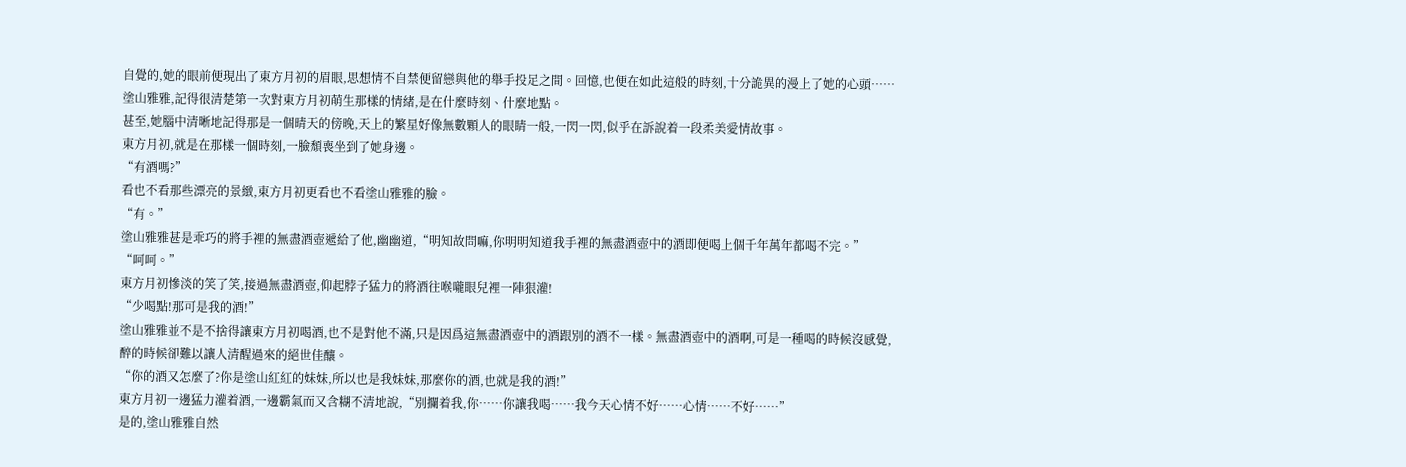自覺的,她的眼前便現出了東方月初的眉眼,思想情不自禁便留戀與他的舉手投足之間。回憶,也便在如此這般的時刻,十分詭異的漫上了她的心頭……
塗山雅雅,記得很清楚第一次對東方月初萌生那樣的情緒,是在什麼時刻、什麼地點。
甚至,她腦中清晰地記得那是一個晴天的傍晚,天上的繁星好像無數顆人的眼睛一般,一閃一閃,似乎在訴說着一段柔美愛情故事。
東方月初,就是在那樣一個時刻,一臉頹喪坐到了她身邊。
“有酒嗎?”
看也不看那些漂亮的景緻,東方月初更看也不看塗山雅雅的臉。
“有。”
塗山雅雅甚是乖巧的將手裡的無盡酒壺遞給了他,幽幽道,“明知故問嘛,你明明知道我手裡的無盡酒壺中的酒即便喝上個千年萬年都喝不完。”
“呵呵。”
東方月初慘淡的笑了笑,接過無盡酒壺,仰起脖子猛力的將酒往喉嚨眼兒裡一陣狠灌!
“少喝點!那可是我的酒!”
塗山雅雅並不是不捨得讓東方月初喝酒,也不是對他不滿,只是因爲這無盡酒壺中的酒跟別的酒不一樣。無盡酒壺中的酒啊,可是一種喝的時候沒感覺,醉的時候卻難以讓人清醒過來的絕世佳釀。
“你的酒又怎麼了?你是塗山紅紅的妹妹,所以也是我妹妹,那麼你的酒,也就是我的酒!”
東方月初一邊猛力灌着酒,一邊霸氣而又含糊不清地說,“別攔着我,你……你讓我喝……我今天心情不好……心情……不好……”
是的,塗山雅雅自然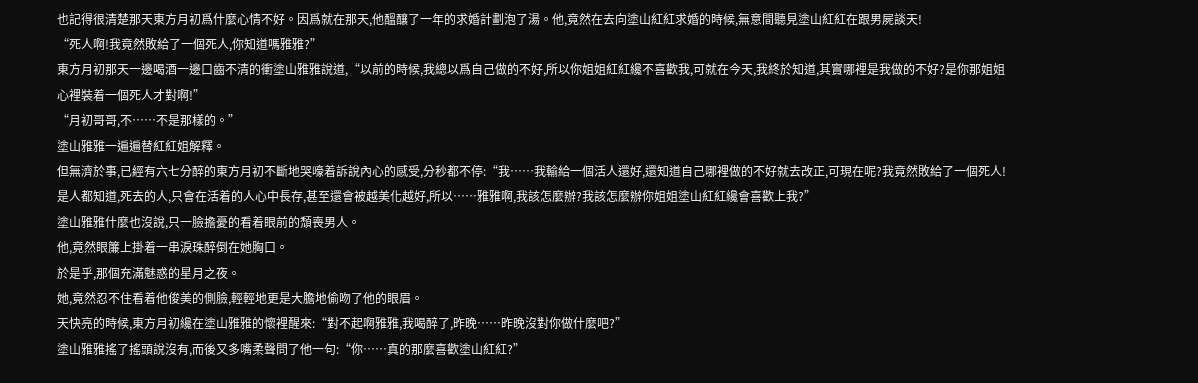也記得很清楚那天東方月初爲什麼心情不好。因爲就在那天,他醞釀了一年的求婚計劃泡了湯。他,竟然在去向塗山紅紅求婚的時候,無意間聽見塗山紅紅在跟男屍談天!
“死人啊!我竟然敗給了一個死人,你知道嗎雅雅?”
東方月初那天一邊喝酒一邊口齒不清的衝塗山雅雅說道,“以前的時候,我總以爲自己做的不好,所以你姐姐紅紅纔不喜歡我,可就在今天,我終於知道,其實哪裡是我做的不好?是你那姐姐心裡裝着一個死人才對啊!”
“月初哥哥,不……不是那樣的。”
塗山雅雅一遍遍替紅紅姐解釋。
但無濟於事,已經有六七分醉的東方月初不斷地哭嚎着訴說內心的感受,分秒都不停:“我……我輸給一個活人還好,還知道自己哪裡做的不好就去改正,可現在呢?我竟然敗給了一個死人!是人都知道,死去的人,只會在活着的人心中長存,甚至還會被越美化越好,所以……雅雅啊,我該怎麼辦?我該怎麼辦你姐姐塗山紅紅纔會喜歡上我?”
塗山雅雅什麼也沒說,只一臉擔憂的看着眼前的頹喪男人。
他,竟然眼簾上掛着一串淚珠醉倒在她胸口。
於是乎,那個充滿魅惑的星月之夜。
她,竟然忍不住看着他俊美的側臉,輕輕地更是大膽地偷吻了他的眼眉。
天快亮的時候,東方月初纔在塗山雅雅的懷裡醒來:“對不起啊雅雅,我喝醉了,昨晚……昨晚沒對你做什麼吧?”
塗山雅雅搖了搖頭說沒有,而後又多嘴柔聲問了他一句:“你……真的那麼喜歡塗山紅紅?”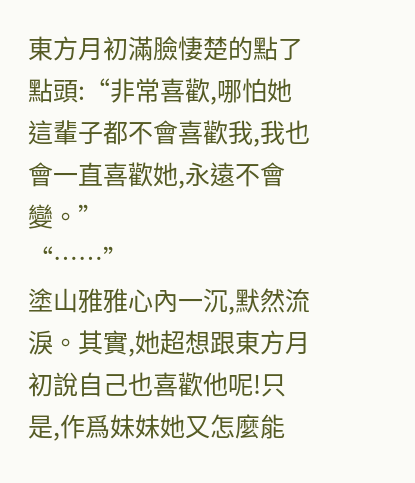東方月初滿臉悽楚的點了點頭:“非常喜歡,哪怕她這輩子都不會喜歡我,我也會一直喜歡她,永遠不會變。”
“……”
塗山雅雅心內一沉,默然流淚。其實,她超想跟東方月初說自己也喜歡他呢!只是,作爲妹妹她又怎麼能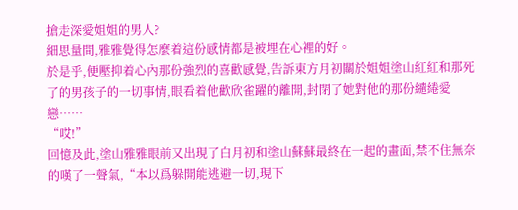搶走深愛姐姐的男人?
細思量間,雅雅覺得怎麼着這份感情都是被埋在心裡的好。
於是乎,便壓抑着心內那份強烈的喜歡感覺,告訴東方月初關於姐姐塗山紅紅和那死了的男孩子的一切事情,眼看着他歡欣雀躍的離開,封閉了她對他的那份繾綣愛戀……
“哎!”
回憶及此,塗山雅雅眼前又出現了白月初和塗山蘇蘇最終在一起的畫面,禁不住無奈的嘆了一聲氣,“本以爲躲開能逃避一切,現下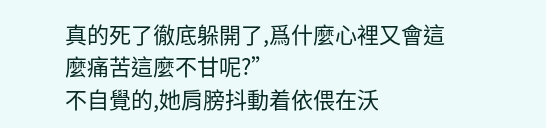真的死了徹底躲開了,爲什麼心裡又會這麼痛苦這麼不甘呢?”
不自覺的,她肩膀抖動着依偎在沃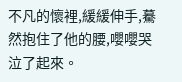不凡的懷裡,緩緩伸手,驀然抱住了他的腰,嚶嚶哭泣了起來。